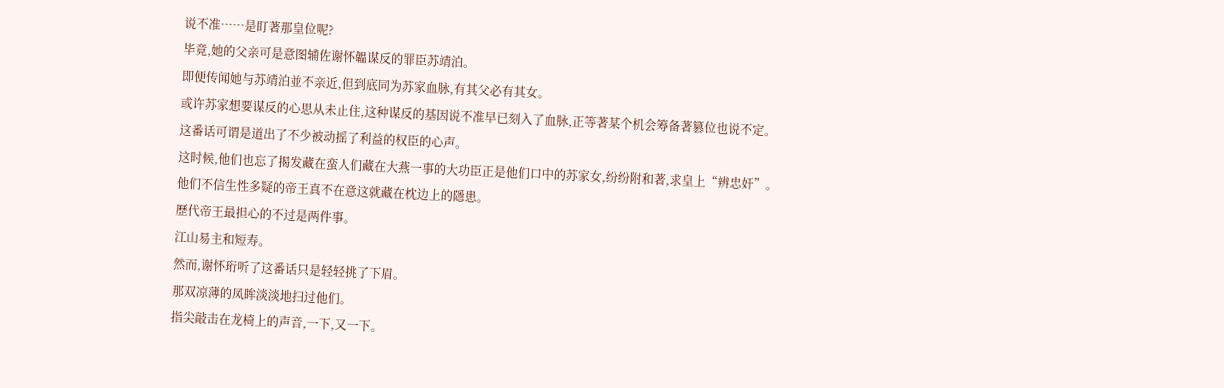说不准……是盯著那皇位呢?
毕竟,她的父亲可是意图辅佐谢怀韞谋反的罪臣苏靖泊。
即便传闻她与苏靖泊並不亲近,但到底同为苏家血脉,有其父必有其女。
或许苏家想要谋反的心思从未止住,这种谋反的基因说不准早已刻入了血脉,正等著某个机会筹备著篡位也说不定。
这番话可谓是道出了不少被动摇了利益的权臣的心声。
这时候,他们也忘了揭发藏在蛮人们藏在大燕一事的大功臣正是他们口中的苏家女,纷纷附和著,求皇上“辨忠奸”。
他们不信生性多疑的帝王真不在意这就藏在枕边上的隱患。
歷代帝王最担心的不过是两件事。
江山易主和短寿。
然而,谢怀珩听了这番话只是轻轻挑了下眉。
那双凉薄的凤眸淡淡地扫过他们。
指尖敲击在龙椅上的声音,一下,又一下。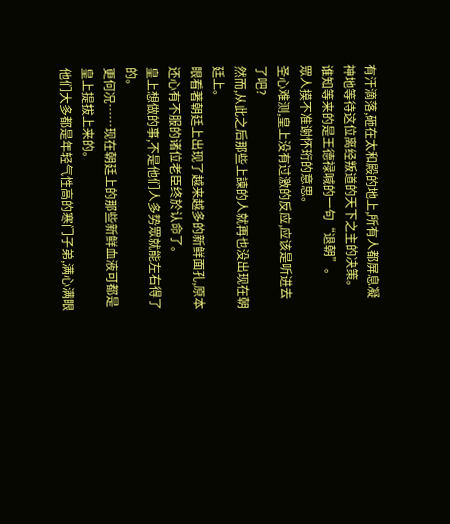有汗滴落,砸在太和殿的地上,所有人都屏息凝神地等待这位离经叛道的天下之主的决策。
谁知等来的是王德禄喊的一句“退朝”。
眾人摸不准谢怀珩的意思。
圣心难测,皇上没有过激的反应,应该是听进去了吧?
然而,从此之后那些上諫的人就再也没出现在朝廷上。
眼看著朝廷上出现了越来越多的新鲜面孔,原本还心有不服的诸位老臣终於认命了。
皇上想做的事,不是他们人多势眾就能左右得了的。
更何况……现在朝廷上的那些新鲜血液可都是皇上提拔上来的。
他们大多都是年轻气性高的寒门子弟,满心满眼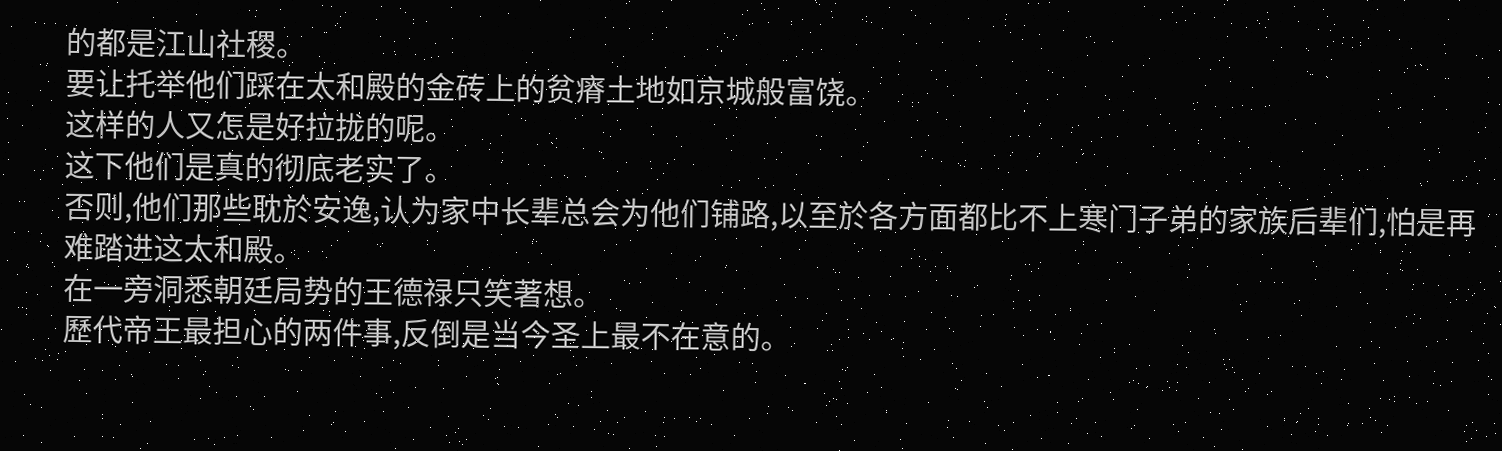的都是江山社稷。
要让托举他们踩在太和殿的金砖上的贫瘠土地如京城般富饶。
这样的人又怎是好拉拢的呢。
这下他们是真的彻底老实了。
否则,他们那些耽於安逸,认为家中长辈总会为他们铺路,以至於各方面都比不上寒门子弟的家族后辈们,怕是再难踏进这太和殿。
在一旁洞悉朝廷局势的王德禄只笑著想。
歷代帝王最担心的两件事,反倒是当今圣上最不在意的。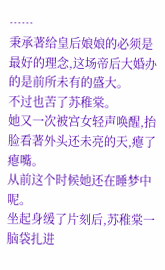……
秉承著给皇后娘娘的必须是最好的理念,这场帝后大婚办的是前所未有的盛大。
不过也苦了苏稚棠。
她又一次被宫女轻声唤醒,抬脸看著外头还未亮的天,瘪了瘪嘴。
从前这个时候她还在睡梦中呢。
坐起身缓了片刻后,苏稚棠一脑袋扎进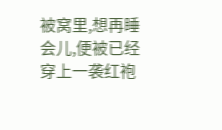被窝里,想再睡会儿,便被已经穿上一袭红袍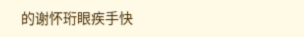的谢怀珩眼疾手快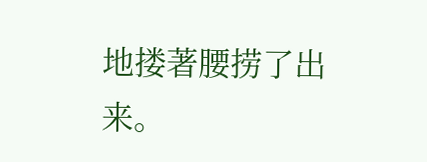地搂著腰捞了出来。